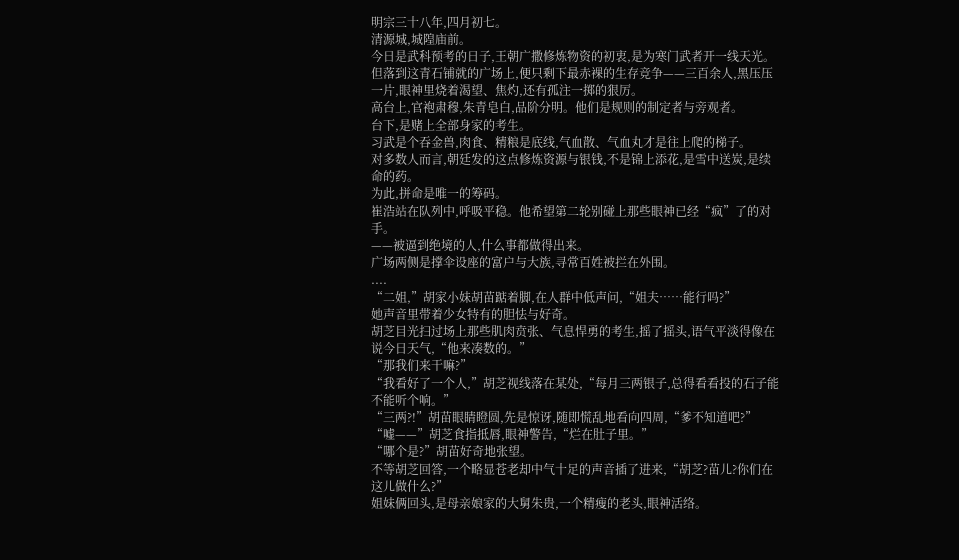明宗三十八年,四月初七。
清源城,城隍庙前。
今日是武科预考的日子,王朝广撒修炼物资的初衷,是为寒门武者开一线天光。
但落到这青石铺就的广场上,便只剩下最赤裸的生存竞争——三百余人,黑压压一片,眼神里烧着渴望、焦灼,还有孤注一掷的狠厉。
高台上,官袍肃穆,朱青皂白,品阶分明。他们是规则的制定者与旁观者。
台下,是赌上全部身家的考生。
习武是个吞金兽,肉食、精粮是底线,气血散、气血丸才是往上爬的梯子。
对多数人而言,朝廷发的这点修炼资源与银钱,不是锦上添花,是雪中送炭,是续命的药。
为此,拼命是唯一的筹码。
崔浩站在队列中,呼吸平稳。他希望第二轮别碰上那些眼神已经“疯”了的对手。
——被逼到绝境的人,什么事都做得出来。
广场两侧是撑伞设座的富户与大族,寻常百姓被拦在外围。
....
“二姐,”胡家小妹胡苗踮着脚,在人群中低声问,“姐夫……能行吗?”
她声音里带着少女特有的胆怯与好奇。
胡芝目光扫过场上那些肌肉贲张、气息悍勇的考生,摇了摇头,语气平淡得像在说今日天气,“他来凑数的。”
“那我们来干嘛?”
“我看好了一个人,”胡芝视线落在某处,“每月三两银子,总得看看投的石子能不能听个响。”
“三两?!”胡苗眼睛瞪圆,先是惊讶,随即慌乱地看向四周,“爹不知道吧?”
“嘘——”胡芝食指抵唇,眼神警告,“烂在肚子里。”
“哪个是?”胡苗好奇地张望。
不等胡芝回答,一个略显苍老却中气十足的声音插了进来,“胡芝?苗儿?你们在这儿做什么?”
姐妹俩回头,是母亲娘家的大舅朱贵,一个精瘦的老头,眼神活络。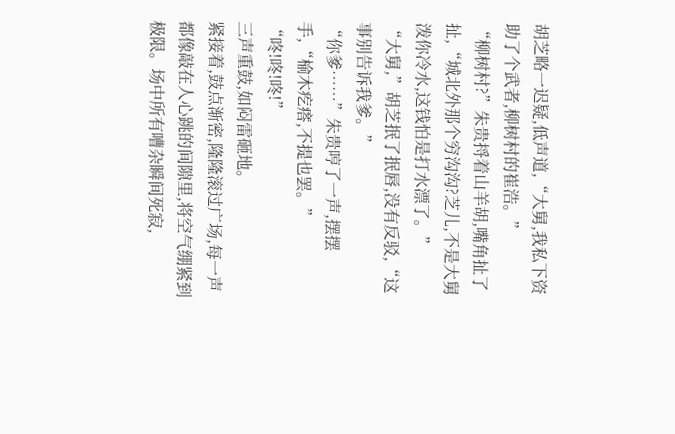胡芝略一迟疑,低声道,“大舅,我私下资助了个武者,柳树村的崔浩。”
“柳树村?”朱贵捋着山羊胡,嘴角扯了扯,“城北外那个穷沟沟?芝儿,不是大舅泼你冷水,这钱怕是打水漂了。”
“大舅,”胡芝抿了抿唇,没有反驳,“这事别告诉我爹。”
“你爹……”朱贵哼了一声,摆摆手,“榆木疙瘩,不提也罢。”
“咚!咚!咚!”
三声重鼓,如闷雷砸地。
紧接着,鼓点渐密,隆隆滚过广场,每一声都像敲在人心跳的间隙里,将空气绷紧到极限。场中所有嘈杂瞬间死寂,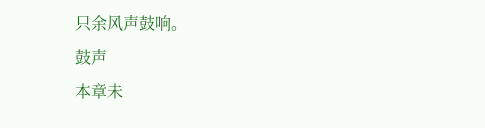只余风声鼓响。
鼓声
本章未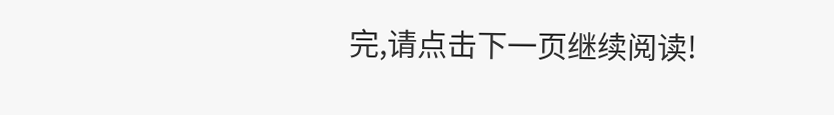完,请点击下一页继续阅读!